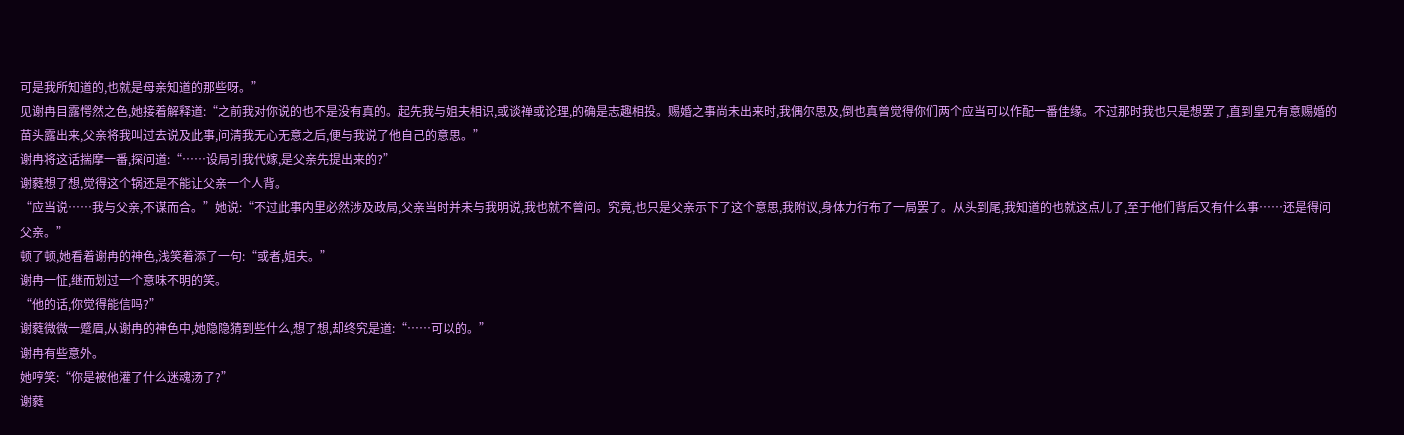可是我所知道的,也就是母亲知道的那些呀。”
见谢冉目露愕然之色,她接着解释道:“之前我对你说的也不是没有真的。起先我与姐夫相识,或谈禅或论理,的确是志趣相投。赐婚之事尚未出来时,我偶尔思及,倒也真曾觉得你们两个应当可以作配一番佳缘。不过那时我也只是想罢了,直到皇兄有意赐婚的苗头露出来,父亲将我叫过去说及此事,问清我无心无意之后,便与我说了他自己的意思。”
谢冉将这话揣摩一番,探问道:“……设局引我代嫁,是父亲先提出来的?”
谢蕤想了想,觉得这个锅还是不能让父亲一个人背。
“应当说……我与父亲,不谋而合。”她说:“不过此事内里必然涉及政局,父亲当时并未与我明说,我也就不曾问。究竟,也只是父亲示下了这个意思,我附议,身体力行布了一局罢了。从头到尾,我知道的也就这点儿了,至于他们背后又有什么事……还是得问父亲。”
顿了顿,她看着谢冉的神色,浅笑着添了一句:“或者,姐夫。”
谢冉一怔,继而划过一个意味不明的笑。
“他的话,你觉得能信吗?”
谢蕤微微一蹙眉,从谢冉的神色中,她隐隐猜到些什么,想了想,却终究是道:“……可以的。”
谢冉有些意外。
她哼笑:“你是被他灌了什么迷魂汤了?”
谢蕤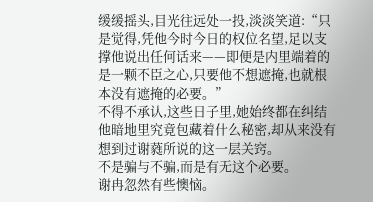缓缓摇头,目光往远处一投,淡淡笑道:“只是觉得,凭他今时今日的权位名望,足以支撑他说出任何话来——即便是内里端着的是一颗不臣之心,只要他不想遮掩,也就根本没有遮掩的必要。”
不得不承认,这些日子里,她始终都在纠结他暗地里究竟包藏着什么秘密,却从来没有想到过谢蕤所说的这一层关窍。
不是骗与不骗,而是有无这个必要。
谢冉忽然有些懊恼。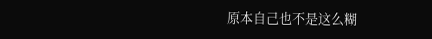原本自己也不是这么糊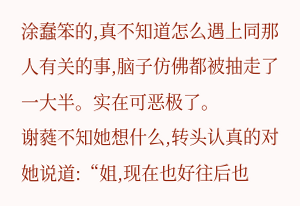涂蠢笨的,真不知道怎么遇上同那人有关的事,脑子仿佛都被抽走了一大半。实在可恶极了。
谢蕤不知她想什么,转头认真的对她说道:“姐,现在也好往后也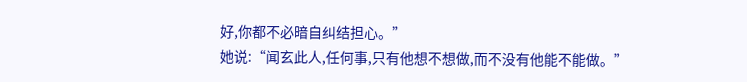好,你都不必暗自纠结担心。”
她说:“闻玄此人,任何事,只有他想不想做,而不没有他能不能做。”